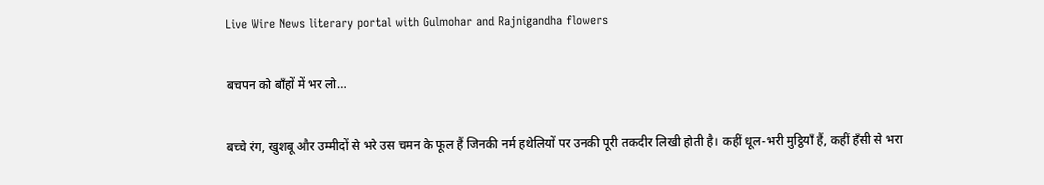Live Wire News literary portal with Gulmohar and Rajnigandha flowers

बचपन को बाँहों में भर लो…

बच्चे रंग, खुशबू और उम्मीदों से भरे उस चमन के फूल हैं जिनकी नर्म हथेलियों पर उनकी पूरी तकदीर लिखी होती है। कहीं धूल-भरी मुट्ठियाँ हैं, कहीं हँसी से भरा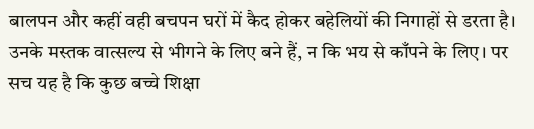बालपन और कहीं वही बचपन घरों में कैद होकर बहेलियों की निगाहों से डरता है। उनके मस्तक वात्सल्य से भीगने के लिए बने हैं, न कि भय से काँपने के लिए। पर सच यह है कि कुछ बच्चे शिक्षा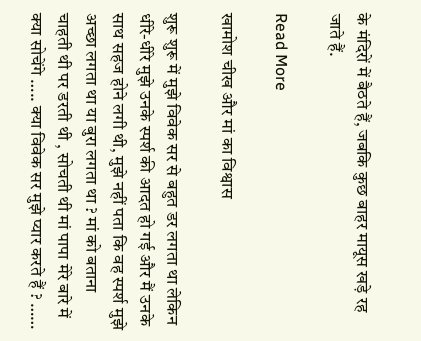के मंदिरों में बैठते हैं, जबकि कुछ बाहर मायूस खड़े रह जाते हैं.

Read More

खामोश चीख और मां का विश्वास

शुरू शुरू में मुझे विवेक सर से बहुत डर लगता था लेकिन धीरे-धीरे मुझे उनके स्पर्श की आदत हो गई और मैं उनके साथ सहज होने लगी थी, मुझे नहीं पता कि वह स्पर्श मुझे अच्छा लगता था या बुरा लगता था ? मां को बताना चाहती थी पर डरती थी , सोचती थी मां पापा मेरे बारे में क्या सोचेंगे ….. क्या विवेक सर मुझे प्यार करते हैं ? ……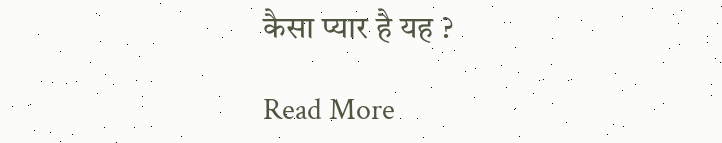कैसा प्यार है यह ?

Read More